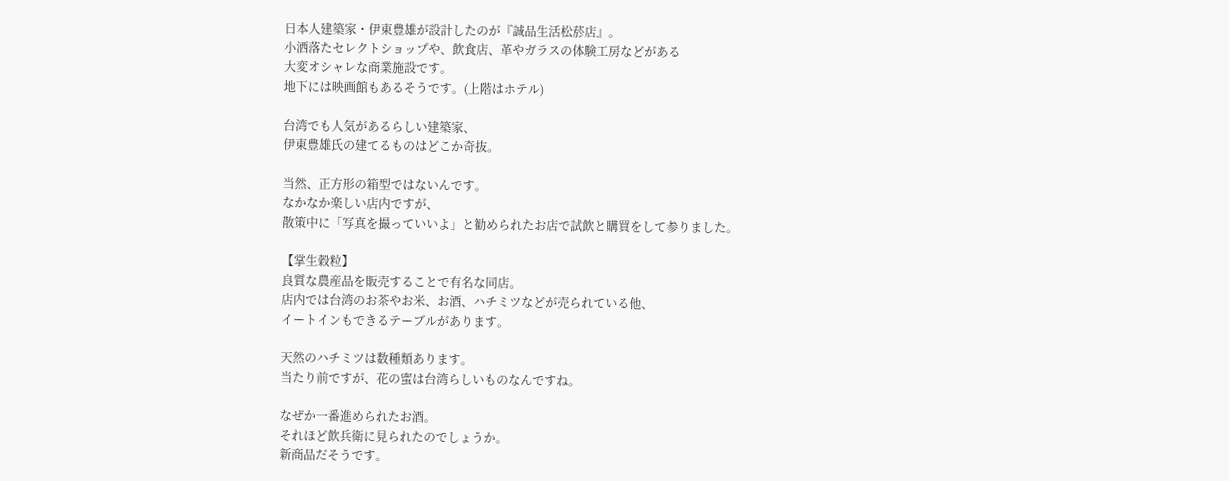日本人建築家・伊東豊雄が設計したのが『誠品生活松菸店』。
小洒落たセレクトショップや、飲食店、革やガラスの体験工房などがある
大変オシャレな商業施設です。
地下には映画館もあるそうです。(上階はホテル)

台湾でも人気があるらしい建築家、
伊東豊雄氏の建てるものはどこか奇抜。

当然、正方形の箱型ではないんです。
なかなか楽しい店内ですが、
散策中に「写真を撮っていいよ」と勧められたお店で試飲と購買をして参りました。

【掌生穀粒】
良質な農産品を販売することで有名な同店。
店内では台湾のお茶やお米、お酒、ハチミツなどが売られている他、
イートインもできるテーブルがあります。

天然のハチミツは数種類あります。
当たり前ですが、花の蜜は台湾らしいものなんですね。

なぜか一番進められたお酒。
それほど飲兵衛に見られたのでしょうか。
新商品だそうです。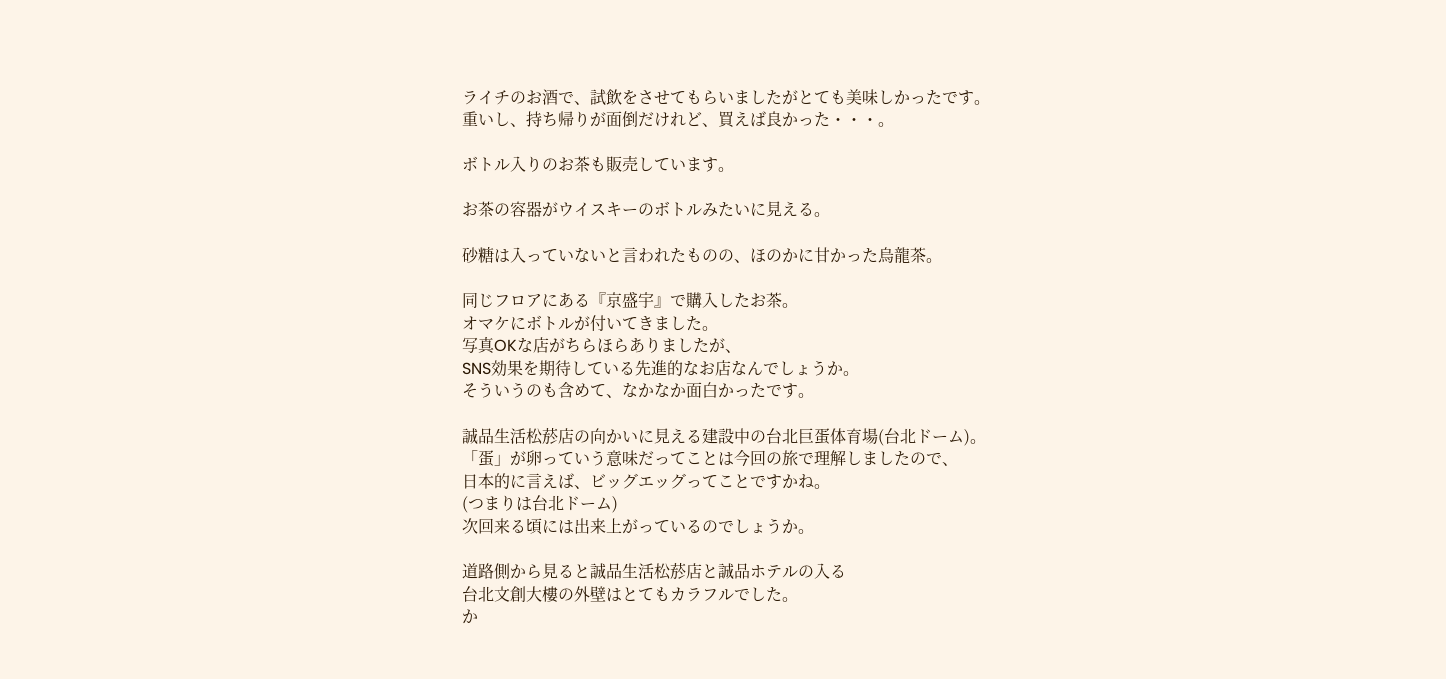ライチのお酒で、試飲をさせてもらいましたがとても美味しかったです。
重いし、持ち帰りが面倒だけれど、買えば良かった・・・。

ボトル入りのお茶も販売しています。

お茶の容器がウイスキーのボトルみたいに見える。

砂糖は入っていないと言われたものの、ほのかに甘かった烏龍茶。

同じフロアにある『京盛宇』で購入したお茶。
オマケにボトルが付いてきました。
写真OKな店がちらほらありましたが、
SNS効果を期待している先進的なお店なんでしょうか。
そういうのも含めて、なかなか面白かったです。

誠品生活松菸店の向かいに見える建設中の台北巨蛋体育場(台北ドーム)。
「蛋」が卵っていう意味だってことは今回の旅で理解しましたので、
日本的に言えば、ビッグエッグってことですかね。
(つまりは台北ドーム)
次回来る頃には出来上がっているのでしょうか。

道路側から見ると誠品生活松菸店と誠品ホテルの入る
台北文創大樓の外壁はとてもカラフルでした。
か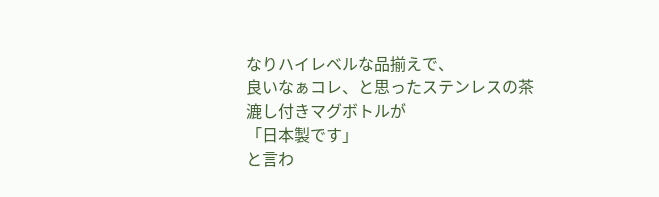なりハイレベルな品揃えで、
良いなぁコレ、と思ったステンレスの茶漉し付きマグボトルが
「日本製です」
と言わ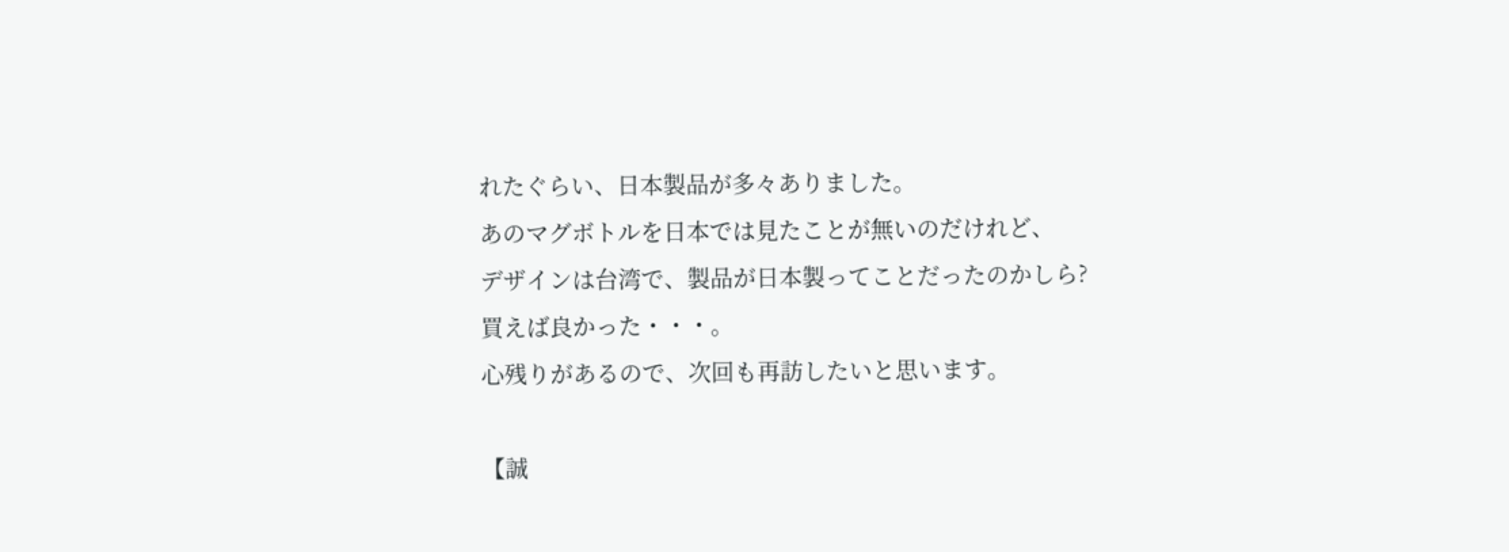れたぐらい、日本製品が多々ありました。
あのマグボトルを日本では見たことが無いのだけれど、
デザインは台湾で、製品が日本製ってことだったのかしら?
買えば良かった・・・。
心残りがあるので、次回も再訪したいと思います。

【誠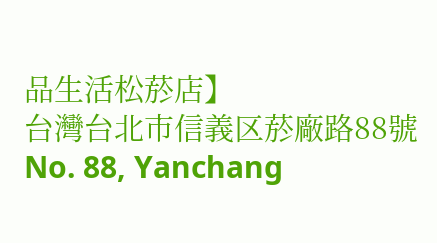品生活松菸店】
台灣台北市信義区菸廠路88號
No. 88, Yanchang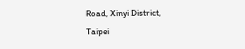Road, Xinyi District, Taipei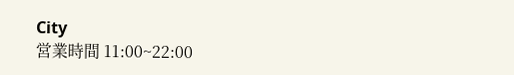City
営業時間 11:00~22:00